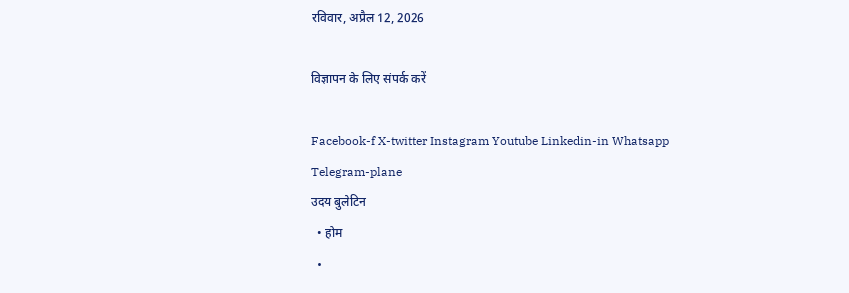रविवार, अप्रैल 12, 2026

विज्ञापन के लिए संपर्क करें

Facebook-f X-twitter Instagram Youtube Linkedin-in Whatsapp Telegram-plane
उदय बुलेटिन
  • होम
  •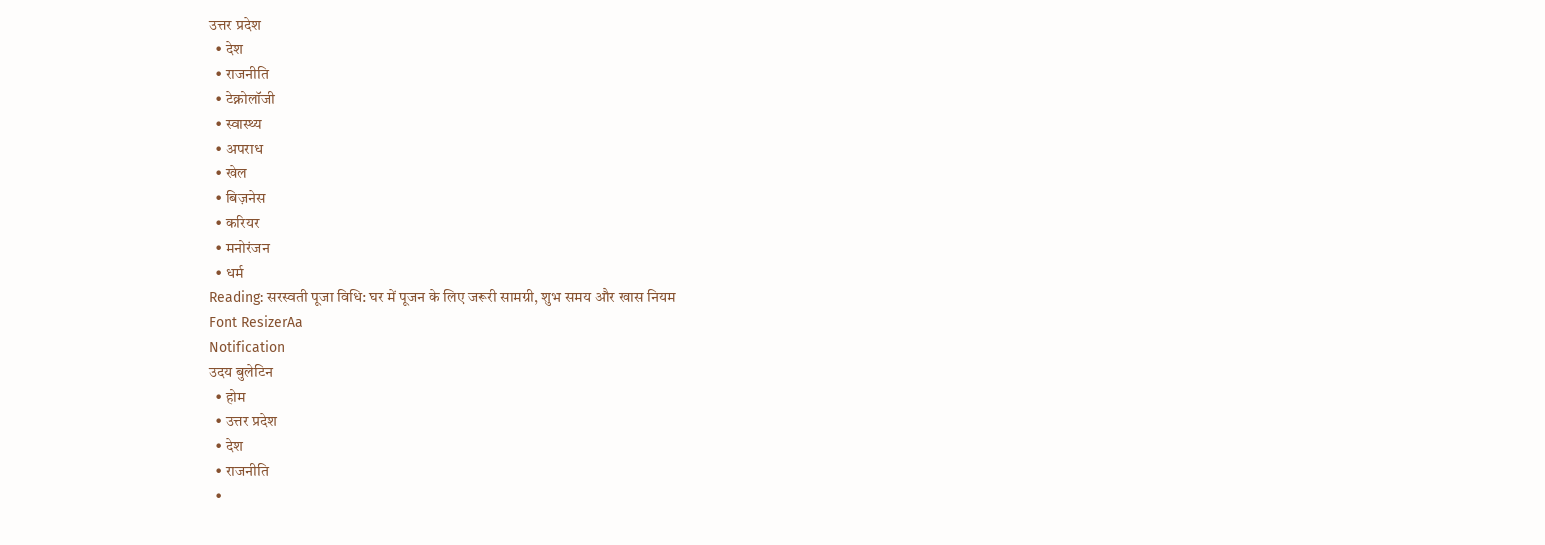उत्तर प्रदेश
  • देश
  • राजनीति
  • टेक्नोलॉजी
  • स्वास्थ्य
  • अपराध
  • खेल
  • बिज़नेस
  • करियर
  • मनोरंजन
  • धर्म
Reading: सरस्वती पूजा विधि: घर में पूजन के लिए जरूरी सामग्री, शुभ समय और खास नियम
Font ResizerAa
Notification
उदय बुलेटिन
  • होम
  • उत्तर प्रदेश
  • देश
  • राजनीति
  •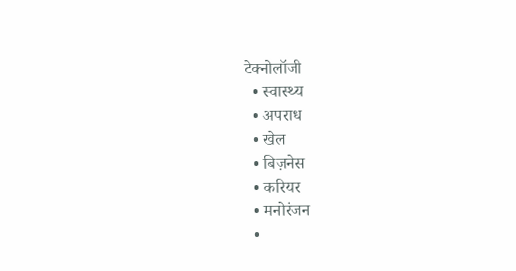टेक्नोलॉजी
  • स्वास्थ्य
  • अपराध
  • खेल
  • बिज़नेस
  • करियर
  • मनोरंजन
  •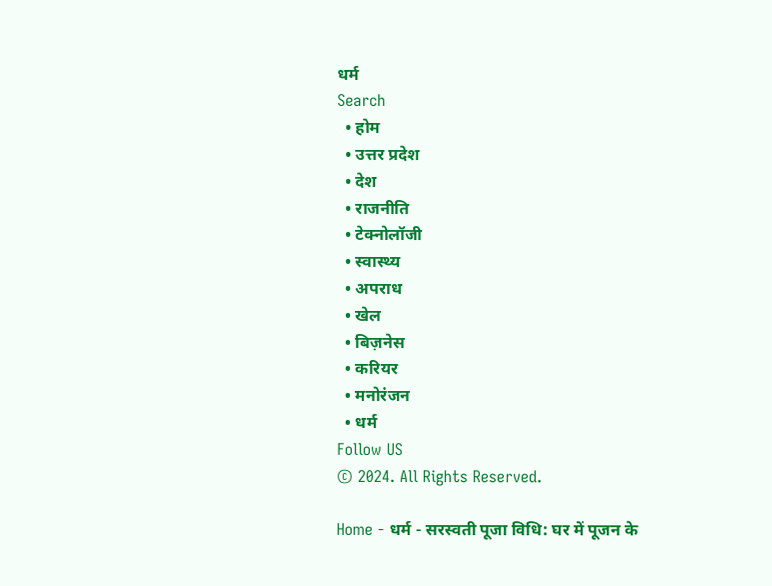धर्म
Search
  • होम
  • उत्तर प्रदेश
  • देश
  • राजनीति
  • टेक्नोलॉजी
  • स्वास्थ्य
  • अपराध
  • खेल
  • बिज़नेस
  • करियर
  • मनोरंजन
  • धर्म
Follow US
© 2024. All Rights Reserved.

Home - धर्म - सरस्वती पूजा विधि: घर में पूजन के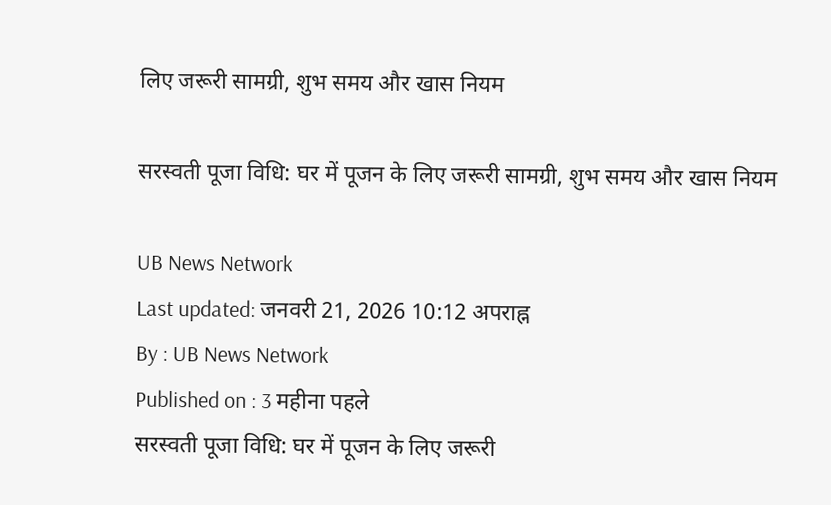लिए जरूरी सामग्री, शुभ समय और खास नियम

सरस्वती पूजा विधि: घर में पूजन के लिए जरूरी सामग्री, शुभ समय और खास नियम

UB News Network
Last updated: जनवरी 21, 2026 10:12 अपराह्न
By : UB News Network
Published on : 3 महीना पहले
सरस्वती पूजा विधि: घर में पूजन के लिए जरूरी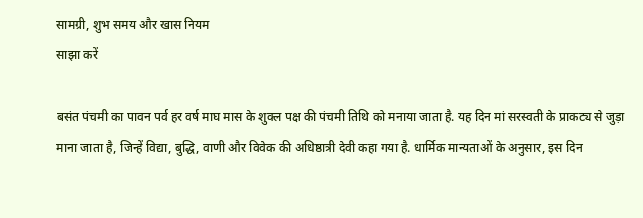सामग्री, शुभ समय और खास नियम
साझा करें

बसंत पंचमी का पावन पर्व हर वर्ष माघ मास के शुक्ल पक्ष की पंचमी तिथि को मनाया जाता है. यह दिन मां सरस्वती के प्राकट्य से जुड़ा माना जाता है, जिन्हें विद्या, बुद्धि, वाणी और विवेक की अधिष्ठात्री देवी कहा गया है. धार्मिक मान्यताओं के अनुसार, इस दिन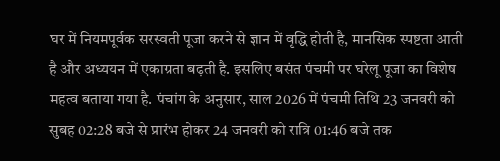घर में नियमपूर्वक सरस्वती पूजा करने से ज्ञान में वृद्धि होती है, मानसिक स्पष्टता आती है और अध्ययन में एकाग्रता बढ़ती है. इसलिए बसंत पंचमी पर घरेलू पूजा का विशेष महत्व बताया गया है. पंचांग के अनुसार, साल 2026 में पंचमी तिथि 23 जनवरी को सुबह 02:28 बजे से प्रारंभ होकर 24 जनवरी को रात्रि 01:46 बजे तक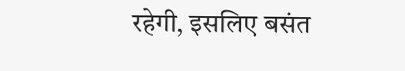रहेगी, इसलिए बसंत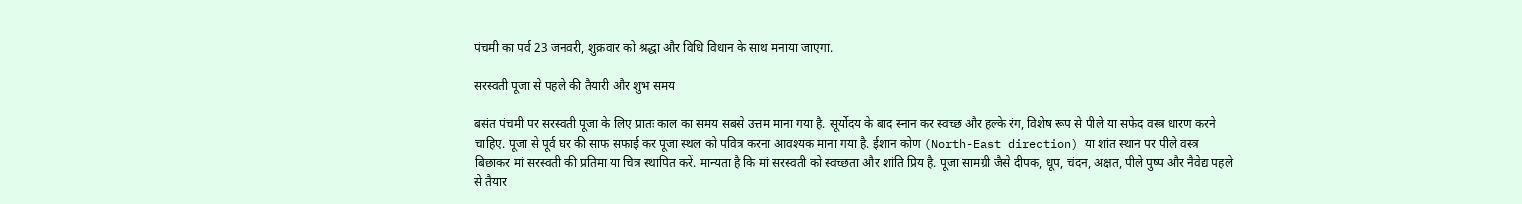पंचमी का पर्व 23 जनवरी, शुक्रवार को श्रद्धा और विधि विधान के साथ मनाया जाएगा.

सरस्वती पूजा से पहले की तैयारी और शुभ समय

बसंत पंचमी पर सरस्वती पूजा के लिए प्रातः काल का समय सबसे उत्तम माना गया है. सूर्योदय के बाद स्नान कर स्वच्छ और हल्के रंग, विशेष रूप से पीले या सफेद वस्त्र धारण करने चाहिए. पूजा से पूर्व घर की साफ सफाई कर पूजा स्थल को पवित्र करना आवश्यक माना गया है. ईशान कोण (North-East direction) या शांत स्थान पर पीले वस्त्र बिछाकर मां सरस्वती की प्रतिमा या चित्र स्थापित करें. मान्यता है कि मां सरस्वती को स्वच्छता और शांति प्रिय है. पूजा सामग्री जैसे दीपक, धूप, चंदन, अक्षत, पीले पुष्प और नैवेद्य पहले से तैयार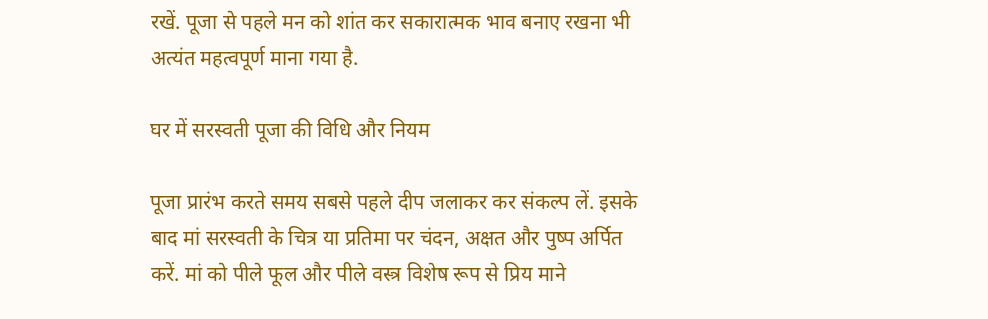रखें. पूजा से पहले मन को शांत कर सकारात्मक भाव बनाए रखना भी अत्यंत महत्वपूर्ण माना गया है.

घर में सरस्वती पूजा की विधि और नियम

पूजा प्रारंभ करते समय सबसे पहले दीप जलाकर कर संकल्प लें. इसके बाद मां सरस्वती के चित्र या प्रतिमा पर चंदन, अक्षत और पुष्प अर्पित करें. मां को पीले फूल और पीले वस्त्र विशेष रूप से प्रिय माने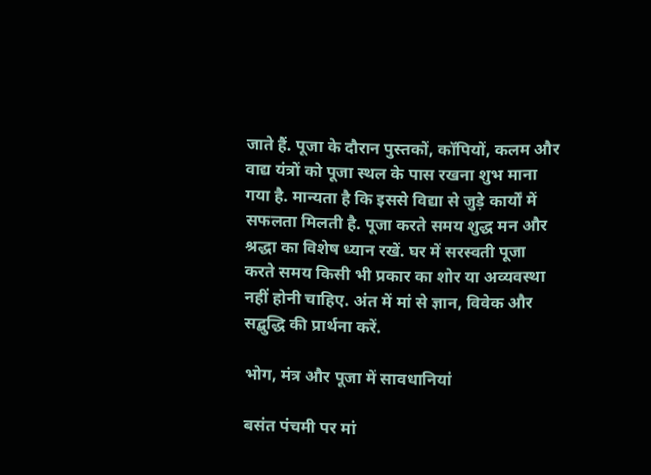जाते हैं. पूजा के दौरान पुस्तकों, कॉपियों, कलम और वाद्य यंत्रों को पूजा स्थल के पास रखना शुभ माना गया है. मान्यता है कि इससे विद्या से जुड़े कार्यों में सफलता मिलती है. पूजा करते समय शुद्ध मन और श्रद्धा का विशेष ध्यान रखें. घर में सरस्वती पूजा करते समय किसी भी प्रकार का शोर या अव्यवस्था नहीं होनी चाहिए. अंत में मां से ज्ञान, विवेक और सद्बुद्धि की प्रार्थना करें.

भोग, मंत्र और पूजा में सावधानियां

बसंत पंचमी पर मां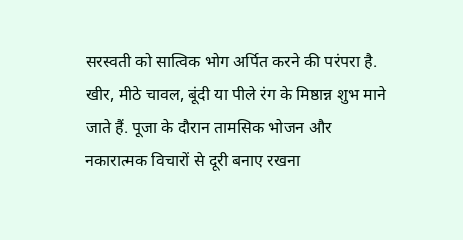सरस्वती को सात्विक भोग अर्पित करने की परंपरा है. खीर, मीठे चावल, बूंदी या पीले रंग के मिष्ठान्न शुभ माने जाते हैं. पूजा के दौरान तामसिक भोजन और नकारात्मक विचारों से दूरी बनाए रखना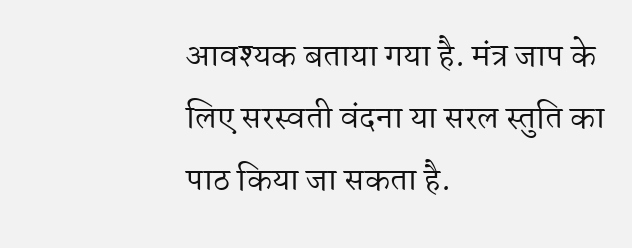आवश्यक बताया गया है. मंत्र जाप के लिए सरस्वती वंदना या सरल स्तुति का पाठ किया जा सकता है.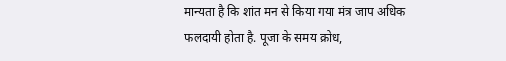मान्यता है कि शांत मन से किया गया मंत्र जाप अधिक फलदायी होता है. पूजा के समय क्रोध,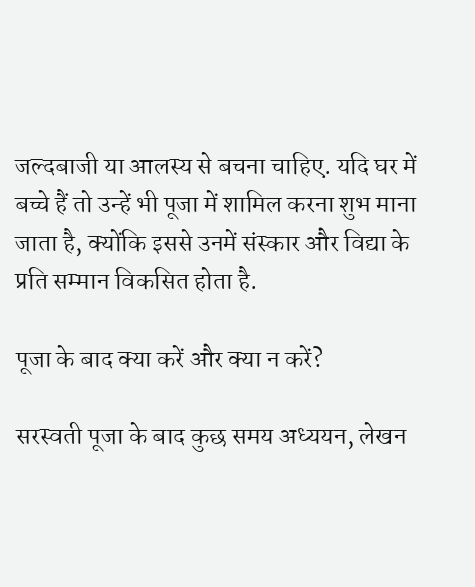जल्दबाजी या आलस्य से बचना चाहिए. यदि घर में बच्चे हैं तो उन्हें भी पूजा में शामिल करना शुभ माना जाता है, क्योंकि इससे उनमें संस्कार और विद्या के प्रति सम्मान विकसित होता है.

पूजा के बाद क्या करें और क्या न करें?

सरस्वती पूजा के बाद कुछ समय अध्ययन, लेखन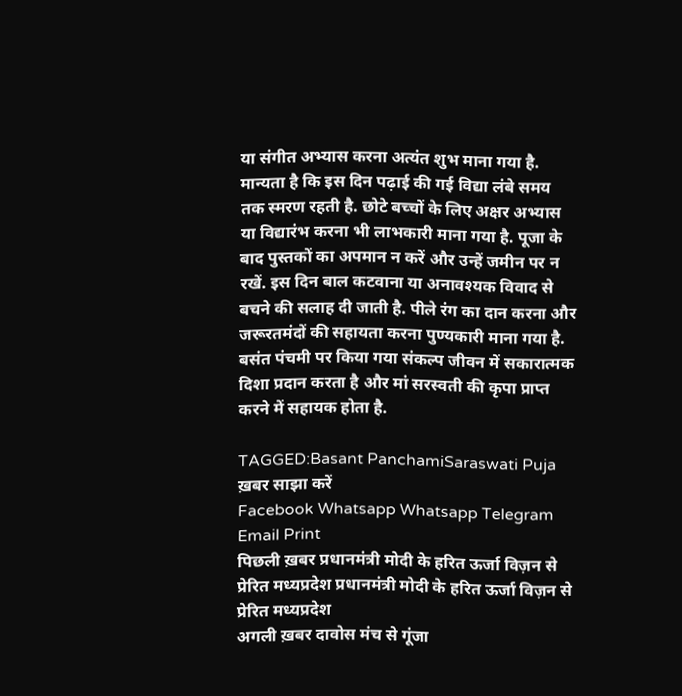या संगीत अभ्यास करना अत्यंत शुभ माना गया है. मान्यता है कि इस दिन पढ़ाई की गई विद्या लंबे समय तक स्मरण रहती है. छोटे बच्चों के लिए अक्षर अभ्यास या विद्यारंभ करना भी लाभकारी माना गया है. पूजा के बाद पुस्तकों का अपमान न करें और उन्हें जमीन पर न रखें. इस दिन बाल कटवाना या अनावश्यक विवाद से बचने की सलाह दी जाती है. पीले रंग का दान करना और जरूरतमंदों की सहायता करना पुण्यकारी माना गया है. बसंत पंचमी पर किया गया संकल्प जीवन में सकारात्मक दिशा प्रदान करता है और मां सरस्वती की कृपा प्राप्त करने में सहायक होता है.

TAGGED:Basant PanchamiSaraswati Puja
ख़बर साझा करें
Facebook Whatsapp Whatsapp Telegram Email Print
पिछली ख़बर प्रधानमंत्री मोदी के हरित ऊर्जा विज़न से प्रेरित मध्यप्रदेश प्रधानमंत्री मोदी के हरित ऊर्जा विज़न से प्रेरित मध्यप्रदेश
अगली ख़बर दावोस मंच से गूंजा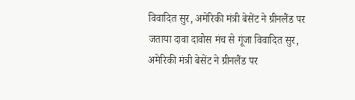विवादित सुर, अमेरिकी मंत्री बेसेंट ने ग्रीनलैंड पर जताया दावा दावोस मंच से गूंजा विवादित सुर, अमेरिकी मंत्री बेसेंट ने ग्रीनलैंड पर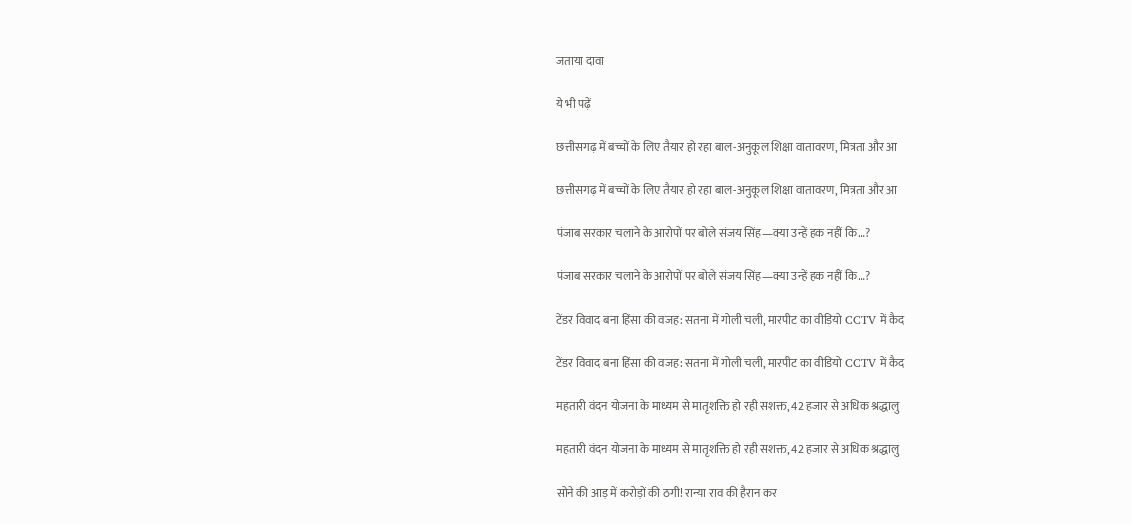जताया दावा

ये भी पढ़ें

छत्तीसगढ़ में बच्चों के लिए तैयार हो रहा बाल-अनुकूल शिक्षा वातावरण, मित्रता और आ

छत्तीसगढ़ में बच्चों के लिए तैयार हो रहा बाल-अनुकूल शिक्षा वातावरण, मित्रता और आ

पंजाब सरकार चलाने के आरोपों पर बोले संजय सिंह—क्या उन्हें हक नहीं कि…?

पंजाब सरकार चलाने के आरोपों पर बोले संजय सिंह—क्या उन्हें हक नहीं कि…?

टेंडर विवाद बना हिंसा की वजह: सतना में गोली चली, मारपीट का वीडियो CCTV में कैद

टेंडर विवाद बना हिंसा की वजह: सतना में गोली चली, मारपीट का वीडियो CCTV में कैद

महतारी वंदन योजना के माध्यम से मातृशक्ति हो रही सशक्त, 42 हजार से अधिक श्रद्धालु

महतारी वंदन योजना के माध्यम से मातृशक्ति हो रही सशक्त, 42 हजार से अधिक श्रद्धालु

सोने की आड़ में करोड़ों की ठगी! रान्या राव की हैरान कर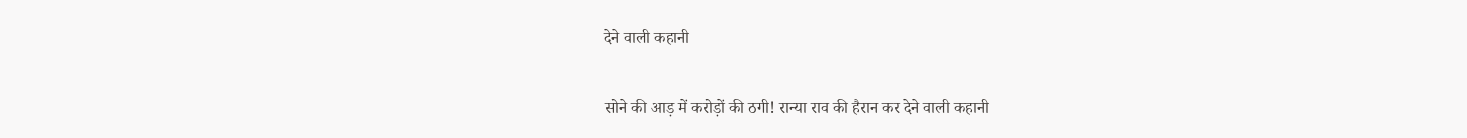देने वाली कहानी

सोने की आड़ में करोड़ों की ठगी! रान्या राव की हैरान कर देने वाली कहानी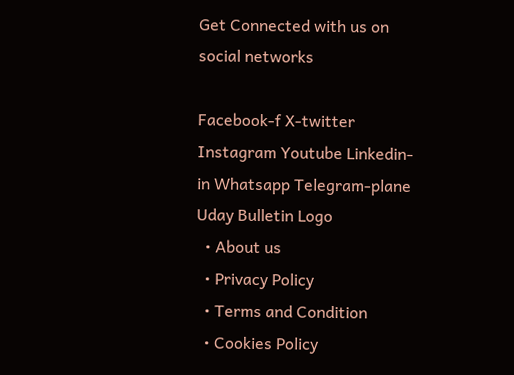Get Connected with us on social networks

Facebook-f X-twitter Instagram Youtube Linkedin-in Whatsapp Telegram-plane
Uday Bulletin Logo
  • About us
  • Privacy Policy
  • Terms and Condition
  • Cookies Policy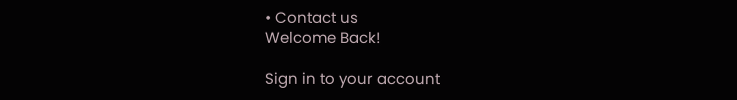• Contact us
Welcome Back!

Sign in to your account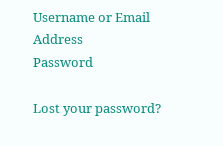Username or Email Address
Password

Lost your password?